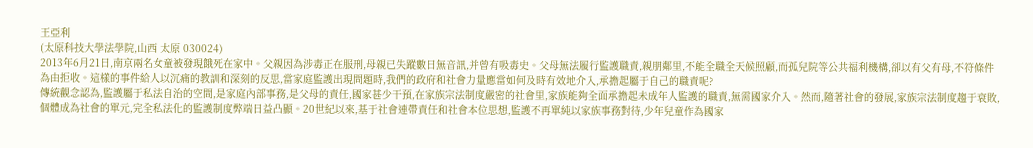王亞利
(太原科技大學法學院,山西 太原 030024)
2013年6月21日,南京兩名女童被發現餓死在家中。父親因為涉毒正在服刑,母親已失蹤數日無音訊,并曾有吸毒史。父母無法履行監護職責,親朋鄰里,不能全職全天候照顧,而孤兒院等公共福利機構,卻以有父有母,不符條件為由拒收。這樣的事件給人以沉痛的教訓和深刻的反思,當家庭監護出現問題時,我們的政府和社會力量應當如何及時有效地介入,承擔起屬于自己的職責呢?
傳統觀念認為,監護屬于私法自治的空間,是家庭內部事務,是父母的責任,國家甚少干預,在家族宗法制度嚴密的社會里,家族能夠全面承擔起未成年人監護的職責,無需國家介入。然而,隨著社會的發展,家族宗法制度趨于衰敗,個體成為社會的單元,完全私法化的監護制度弊端日益凸顯。20世紀以來,基于社會連帶責任和社會本位思想,監護不再單純以家族事務對待,少年兒童作為國家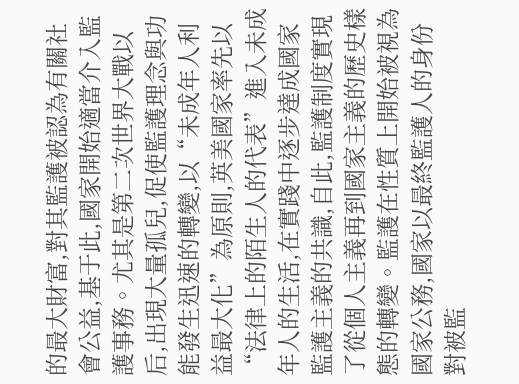的最大財富,對其監護被認為有關社會公益,基于此,國家開始適當介入監護事務。尤其是第二次世界大戰以后,出現大量孤兒,促使監護理念與功能發生迅速的轉變,以“未成年人利益最大化”為原則,英美國家率先以“法律上的陌生人的代表”進入未成年人的生活,在實踐中逐步達成國家監護主義的共識,自此,監護制度實現了從個人主義再到國家主義的歷史樣態的轉變。監護在性質上開始被視為國家公務,國家以最終監護人的身份對被監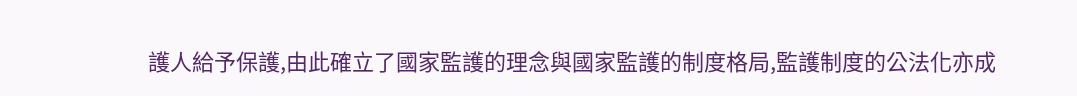護人給予保護,由此確立了國家監護的理念與國家監護的制度格局,監護制度的公法化亦成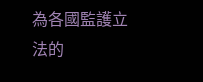為各國監護立法的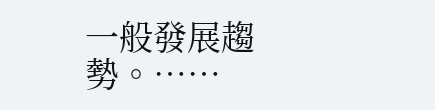一般發展趨勢。……